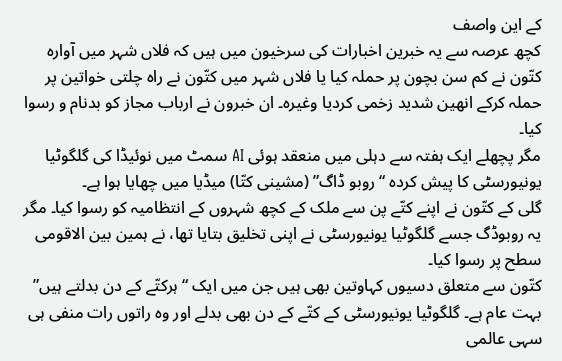کے این واصف
کچھ عرصہ سے یہ خبرین اخبارات کی سرخیون میں ہیں کہ فلاں شہر میں آوارہ کتّون نے کم سن بچون پر حملہ کیا یا فلاں شہر میں کتّون نے راہ چلتی خواتین پر حملہ کرکے انھین شدید زخمی کردیا وغیرہ۔ ان خبرون نے ارباب مجاز کو بدنام و رسوا کیا۔
مگر پچھلے ایک ہفتہ سے دہلی میں منعقد ہوئی AI سمٹ میں نوئیڈا کی گلگوٹیا یونیورسٹی کا پیش کردہ “روبو ڈاگ” (مشینی کتّا) میڈیا میں چھایا ہوا ہے۔
گلی کے کتّون نے اپنے کتّے پن سے ملک کے کچھ شہروں کے انتظامیہ کو رسوا کیا۔ مگر یہ روبوڈگ جسے گلگوٹیا یونیورسٹی نے اپنی تخلیق بتایا تھا، نے ہمین بین الاقومی سطح پر رسوا کیا۔
کتّون سے متعلق دسیوں کہاوتین بھی ہیں جن میں ایک “ہرکتّے کے دن بدلتے ہیں” بہت عام ہے۔ گلگوٹیا یونیورسٹی کے کتّے کے دن بھی بدلے اور وہ راتوں رات منفی ہی سہی عالمی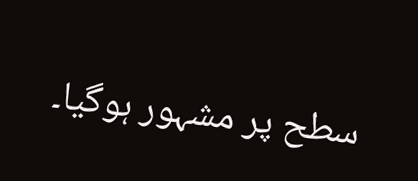سطح پر مشہور ہوگیا۔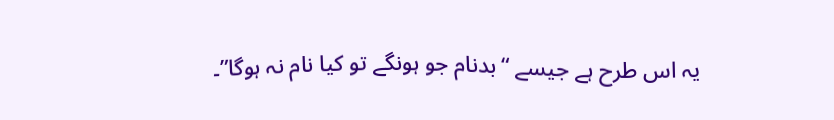یہ اس طرح ہے جیسے “بدنام جو ہونگے تو کیا نام نہ ہوگا”۔